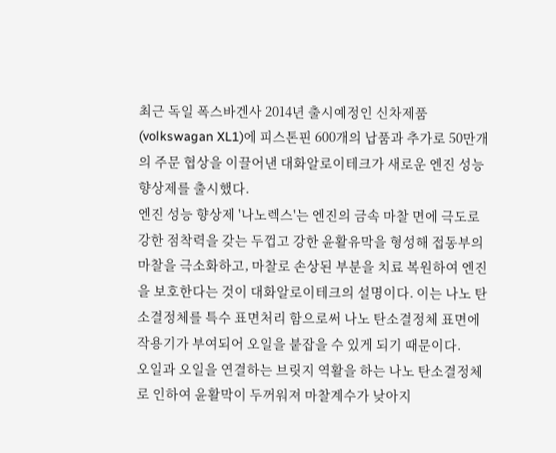최근 독일 폭스바겐사 2014년 출시예정인 신차제품(volkswagan XL1)에 피스톤핀 600개의 납품과 추가로 50만개의 주문 협상을 이끌어낸 대화알로이테크가 새로운 엔진 성능 향상제를 출시했다.
엔진 성능 향상제 '나노렉스'는 엔진의 금속 마찰 면에 극도로 강한 점착력을 갖는 두껍고 강한 윤활유막을 형성해 접동부의 마찰을 극소화하고, 마찰로 손상된 부분을 치료 복원하여 엔진을 보호한다는 것이 대화알로이테크의 설명이다. 이는 나노 탄소결정체를 특수 표면처리 함으로써 나노 탄소결정체 표면에 작용기가 부여되어 오일을 붙잡을 수 있게 되기 때문이다.
오일과 오일을 연결하는 브릿지 역활을 하는 나노 탄소결정체로 인하여 윤활막이 두꺼워져 마찰계수가 낮아지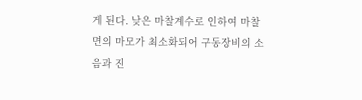게 된다. 낮은 마찰계수로 인하여 마찰면의 마모가 최소화되어 구동장비의 소음과 진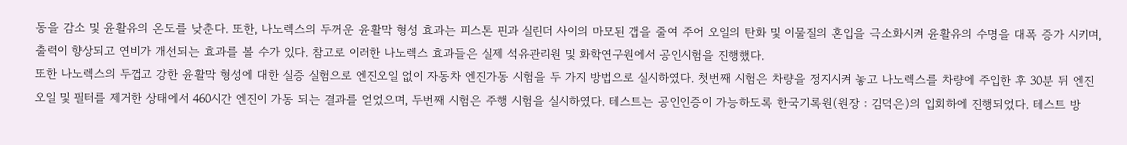동을 감소 및 윤활유의 온도를 낮춘다. 또한, 나노렉스의 두꺼운 윤활막 형성 효과는 피스톤 핀과 실린더 사이의 마모된 갭을 줄여 주어 오일의 탄화 및 이물질의 혼입을 극소화시켜 윤활유의 수명을 대폭 증가 시키며, 출력이 향상되고 연비가 개선되는 효과를 볼 수가 있다. 참고로 이러한 나노렉스 효과들은 실제 석유관리원 및 화학연구원에서 공인시험을 진행했다.
또한 나노렉스의 두껍고 강한 윤활막 형성에 대한 실증 실험으로 엔진오일 없이 자동차 엔진가동 시험을 두 가지 방법으로 실시하였다. 첫번째 시험은 차량을 정지시켜 놓고 나노렉스를 차량에 주입한 후 30분 뒤 엔진오일 및 필터를 제거한 상태에서 460시간 엔진이 가동 되는 결과를 얻었으며, 두번째 시험은 주행 시험을 실시하였다. 테스트는 공인인증이 가능하도록 한국기록원(원장 : 김덕은)의 입회하에 진행되었다. 테스트 방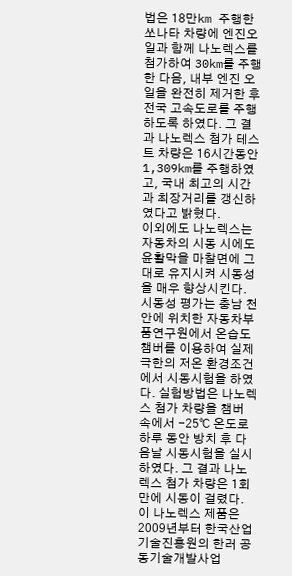법은 18만km 주행한 쏘나타 차량에 엔진오일과 함께 나노렉스를 첨가하여 30km를 주행한 다음, 내부 엔진 오일을 완전히 제거한 후 전국 고속도로를 주행하도록 하였다. 그 결과 나노렉스 첨가 테스트 차량은 16시간동안 1,309km를 주행하였고, 국내 최고의 시간과 최장거리를 갱신하였다고 밝혔다.
이외에도 나노렉스는 자동차의 시동 시에도 윤활막을 마찰면에 그대로 유지시켜 시동성을 매우 향상시킨다. 시동성 평가는 충남 천안에 위치한 자동차부품연구원에서 온습도 챔버를 이용하여 실제 극한의 저온 환경조건에서 시동시험을 하였다. 실험방법은 나노렉스 첨가 차량을 챔버 속에서 -25℃ 온도로 하루 동안 방치 후 다음날 시동시험을 실시하였다. 그 결과 나노렉스 첨가 차량은 1회 만에 시동이 걸렸다.
이 나노렉스 제품은 2009년부터 한국산업기술진흥원의 한러 공동기술개발사업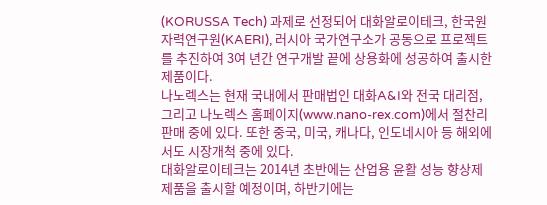(KORUSSA Tech) 과제로 선정되어 대화알로이테크, 한국원자력연구원(KAERI), 러시아 국가연구소가 공동으로 프로젝트를 추진하여 3여 년간 연구개발 끝에 상용화에 성공하여 출시한 제품이다.
나노렉스는 현재 국내에서 판매법인 대화A&I와 전국 대리점, 그리고 나노렉스 홈페이지(www.nano-rex.com)에서 절찬리 판매 중에 있다. 또한 중국, 미국, 캐나다, 인도네시아 등 해외에서도 시장개척 중에 있다.
대화알로이테크는 2014년 초반에는 산업용 윤활 성능 향상제 제품을 출시할 예정이며, 하반기에는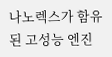나노렉스가 함유된 고성능 엔진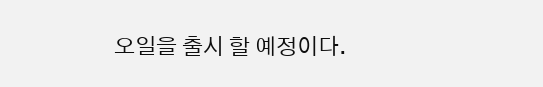오일을 출시 할 예정이다.